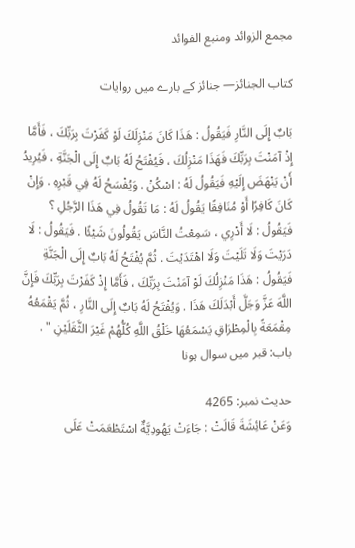مجمع الزوائد ومنبع الفوائد

كتاب الجنائز— جنائز کے بارے میں روایات

بَابٌ إِلَى النَّارِ فَيَقُولُ : هَذَا كَانَ مَنْزِلَكَ لَوْ كَفَرْتَ بِرَبِّكَ ، فَأَمَّا إِذْ آمَنْتَ بِرَبِّكَ فَهَذَا مَنْزِلُكَ ، فَيُفْتَحُ لَهُ بَابٌ إِلَى الْجَنَّةِ ، فَيُرِيدُ أَنْ يَنْهَضَ إِلَيْهِ فَيَقُولُ لَهُ : اسْكُنْ . وَيُفْسَحُ لَهُ فِي قَبْرِهِ . وَإِنْ كَانَ كَافِرًا أَوْ مُنَافِقًا يَقُولُ لَهُ : مَا تَقُولُ فِي هَذَا الرَّجُلِ ؟ فَيَقُولُ : لَا أَدْرِي ، سَمِعْتُ النَّاسَ يَقُولُونَ شَيْئًا . فَيَقُولُ : لَا دَرَيْتَ وَلَا تَلَيْتَ وَلَا اهْتَدَيْتَ . ثُمَّ يُفْتَحُ لَهُ بَابٌ إِلَى الْجَنَّةِ فَيَقُولُ : هَذَا مَنْزِلُكَ لَوْ آمَنْتَ بِرَبِّكَ ، فَأَمَّا إِذْ كَفَرْتَ بِرَبِّكَ فَإِنَّ اللَّهَ عَزَّ وَجَلَّ أَبْدَلَكَ هَذَا . وَيُفْتَحُ لَهُ بَابٌ إِلَى النَّارِ ، ثُمَّ يَقْمَعُهُ مِقْمَعَةً بِالْمِطْرَاقِ يَسْمَعُهَا خَلْقُ اللَّهِ كُلُّهُمْ غَيْرَ الثَّقَلَيْنِ " . باب: قبر میں سوال ہونا

حدیث نمبر: 4265
وَعَنْ عَائِشَةَ قَالَتْ : جَاءَتْ يَهُودِيَّةٌ اسْتَطْعَمَتْ عَلَى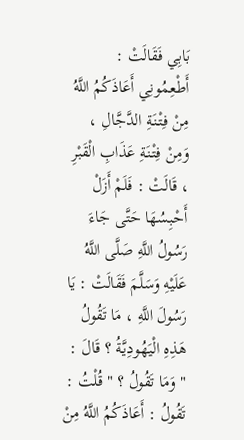بَابِي فَقَالَتْ : أَطْعِمُونِي أَعَاذَكُمُ اللَّهُ مِنْ فِتْنَةِ الدَّجَّالِ ، وَمِنْ فِتْنَةِ عَذَابِ الْقَبْرِ ، قَالَتْ : فَلَمْ أَزَلْ أَحْبِسُهَا حَتَّى جَاءَ رَسُولُ اللَّهِ صَلَّى اللَّهُ عَلَيْهِ وَسَلَّمَ فَقَالَتْ : يَا رَسُولَ اللَّهِ ، مَا تَقُولُ هَذِهِ الْيَهُودِيَّةُ ؟ قَالَ : " وَمَا تَقُولُ ؟ " قُلْتُ : تَقُولُ : أَعَاذَكُمُ اللَّهُ مِنْ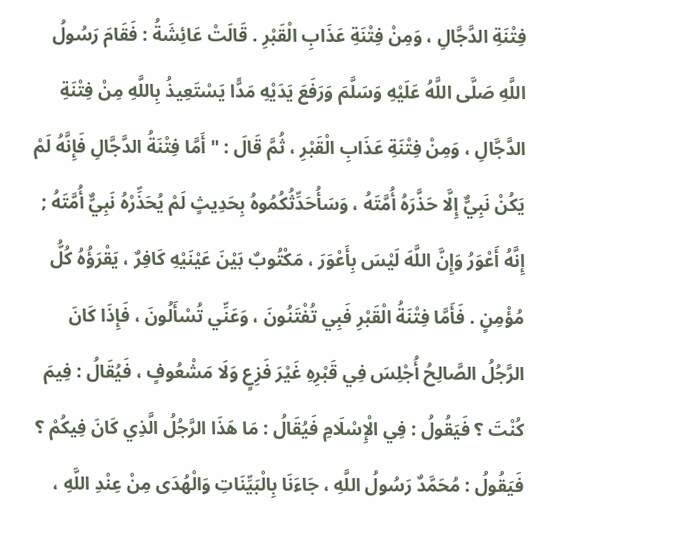فِتْنَةِ الدَّجَّالِ ، وَمِنْ فِتْنَةِ عَذَابِ الْقَبْرِ . قَالَتْ عَائِشَةُ : فَقَامَ رَسُولُ اللَّهِ صَلَّى اللَّهُ عَلَيْهِ وَسَلَّمَ وَرَفَعَ يَدَيْهِ مَدًّا يَسْتَعِيذُ بِاللَّهِ مِنْ فِتْنَةِ الدَّجَّالِ ، وَمِنْ فِتْنَةِ عَذَابِ الْقَبْرِ ، ثُمَّ قَالَ : " أَمَّا فِتْنَةُ الدَّجَّالِ فَإِنَّهُ لَمْ يَكُنْ نَبِيٌّ إِلَّا حَذَّرَهُ أُمَّتَهُ ، وَسَأُحَدِّثُكُمُوهُ بِحَدِيثٍ لَمْ يُحَذِّرْهُ نَبِيٌّ أُمَّتَهُ ; إِنَّهُ أَعْوَرُ وَإِنَّ اللَّهَ لَيْسَ بِأَعْوَرَ ، مَكْتُوبٌ بَيْنَ عَيْنَيْهِ كَافِرٌ ، يَقْرَؤُهُ كُلُّ مُؤْمِنٍ . فَأَمَّا فِتْنَةُ الْقَبْرِ فَبِي تُفْتَنُونَ ، وَعَنِّي تُسْأَلُونَ ، فَإِذَا كَانَ الرَّجُلُ الصَّالِحُ أُجْلِسَ فِي قَبْرِهِ غَيْرَ فَزِعٍ وَلَا مَشْعُوفٍ ، فَيُقَالُ : فِيمَ كُنْتَ ؟ فَيَقُولُ : فِي الْإِسْلَامِ فَيُقَالُ : مَا هَذَا الرَّجُلُ الَّذِي كَانَ فِيكُمْ ؟ فَيَقُولُ : مُحَمَّدٌ رَسُولُ اللَّهِ ، جَاءَنَا بِالْبَيِّنَاتِ وَالْهُدَى مِنْ عِنْدِ اللَّهِ ،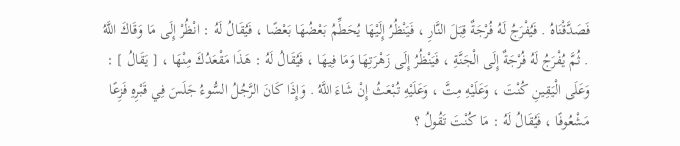فَصَدَّقْنَاهُ . فَيُفْرَجُ لَهُ فُرْجَةٌ قِبَلَ النَّارِ ، فَيَنْظُرُ إِلَيْهَا يُحَطِّمُ بَعْضُهَا بَعْضًا ، فَيُقَالُ لَهُ : انْظُرْ إِلَى مَا وَقَاكَ اللَّهُ . ثُمَّ يُفْرَجُ لَهُ فُرْجَةٌ إِلَى الْجَنَّةِ ، فَيَنْظُرُ إِلَى زَهْرَتِهَا وَمَا فِيهَا ، فَيُقَالُ لَهُ : هَذَا مَقْعَدُكَ مِنْهَا ، [ يَقَالُ ] : وَعَلَى الْيَقِينِ كُنْتَ ، وَعَلَيْهِ مِتَّ ، وَعَلَيْهِ تُبْعَثُ إِنْ شَاءَ اللَّهُ . وَإِذَا كَانَ الرَّجُلُ السُّوءُ جَلَسَ فِي قَبْرِهِ فَزِعًا مَشْعُوفًا ، فَيُقَالُ لَهُ : مَا كُنْتَ تَقُولُ ؟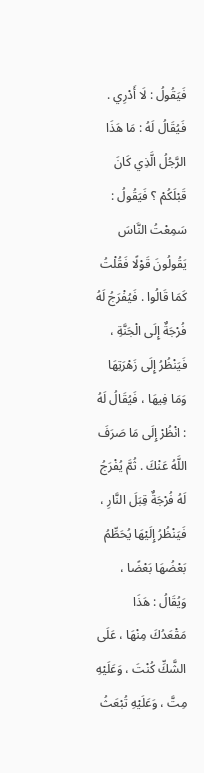فَيَقُولُ : لَا أَدْرِي . فَيُقَالُ لَهُ : مَا هَذَا الرَّجُلُ الَّذِي كَانَ قَبْلَكُمْ ؟ فَيَقُولُ : سَمِعْتُ النَّاسَ يَقُولُونَ قَوْلًا فَقُلْتُ كَمَا قَالُوا . فَيُفْرَجُ لَهُ فُرْجَةٌ إِلَى الْجَنَّةِ ، فَيَنْظُرُ إِلَى زَهْرَتِهَا وَمَا فِيهَا ، فَيُقَالُ لَهُ : انْظُرْ إِلَى مَا صَرَفَ اللَّهُ عَنْكَ . ثُمَّ يُفْرَجُ لَهُ فُرْجَةٌ قِبَلَ النَّارِ ، فَيَنْظُرُ إِلَيْهَا يُحَطِّمُ بَعْضُهَا بَعْضًا ، وَيُقَالُ : هَذَا مَقْعَدُكَ مِنْهَا ، عَلَى الشَّكِّ كُنْتَ ، وَعَلَيْهِ مِتَّ ، وَعَلَيْهِ تُبْعَثُ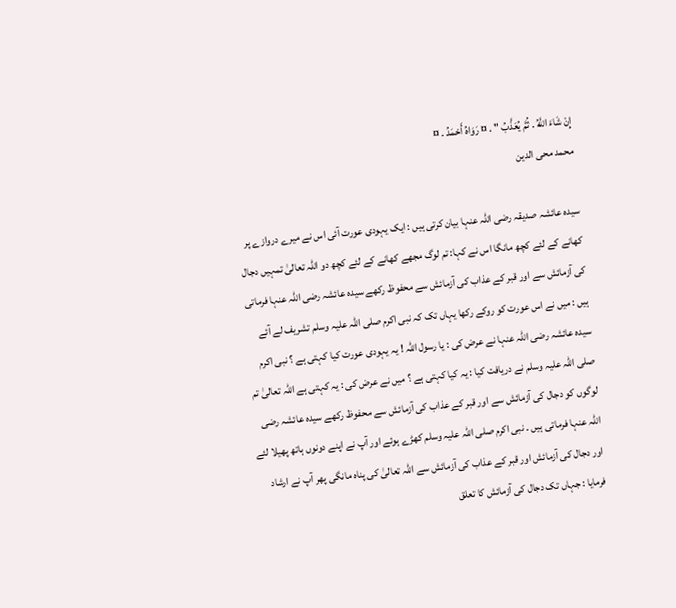إِنْ شَاءَ اللَّهُ . ثُمَّ يُعَذَّبُ " . ¤ رَوَاهُ أَحْمَدُ . ¤
محمد محی الدین

سیدہ عائشہ صدیقہ رضی اللہ عنہا بیان کرتی ہیں : ایک یہودی عورت آئی اس نے میرے دروازے پر کھانے کے لئے کچھ مانگا اس نے کہا: تم لوگ مجھے کھانے کے لئے کچھ دو اللہ تعالیٰ تمہیں دجال کی آزمائش سے اور قبر کے عذاب کی آزمائش سے محفوظ رکھے سیدہ عائشہ رضی اللہ عنہا فرماتی ہیں : میں نے اس عورت کو روکے رکھا یہاں تک کہ نبی اکرم صلی اللہ علیہ وسلم تشریف لے آئے سیدہ عائشہ رضی اللہ عنہا نے عرض کی : یا رسول اللہ ! یہ یہودی عورت کیا کہتی ہے ؟ نبی اکرم صلی اللہ علیہ وسلم نے دریافت کیا : یہ کیا کہتی ہے ؟ میں نے عرض کی : یہ کہتی ہے اللہ تعالیٰ تم لوگوں کو دجال کی آزمائش سے اور قبر کے عذاب کی آزمائش سے محفوظ رکھے سیدہ عائشہ رضی اللہ عنہا فرماتی ہیں ۔ نبی اکرم صلی اللہ علیہ وسلم کھڑے ہوئے اور آپ نے اپنے دونوں ہاتھ پھیلا لئے اور دجال کی آزمائش اور قبر کے عذاب کی آزمائش سے اللہ تعالیٰ کی پناہ مانگی پھر آپ نے ارشاد فرمایا : جہاں تک دجال کی آزمائش کا تعلق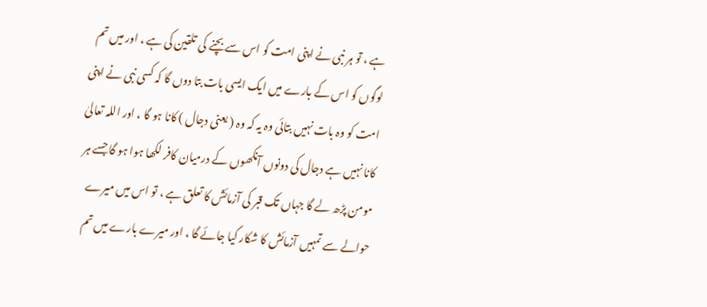ہے ، تو ہر نبی نے اپنی امت کو اس سے بچنے کی تلقین کی ہے ، اور میں تم لوگوں کو اس کے بارے میں ایک ایسی بات بتا دوں گا کہ کسی نبی نے اپنی امت کو وہ بات نہیں بتائی وہ یہ کہ وہ ( یعنی دجال ) کانا ہو گا ، اور اللہ تعالیٰ کانا نہیں ہے دجال کی دونوں آنکھوں کے درمیان کافر لکھا ہوا ہو گا جسے ہر مومن پڑھ لے گا جہاں تک قبر کی آزمائش کا تعلق ہے ، تو اس میں میرے حوالے سے تمہیں آزمائش کا شکار کیا جائے گا ، اور میرے بارے میں تم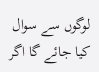لوگوں سے سوال کیا جائے گا اگر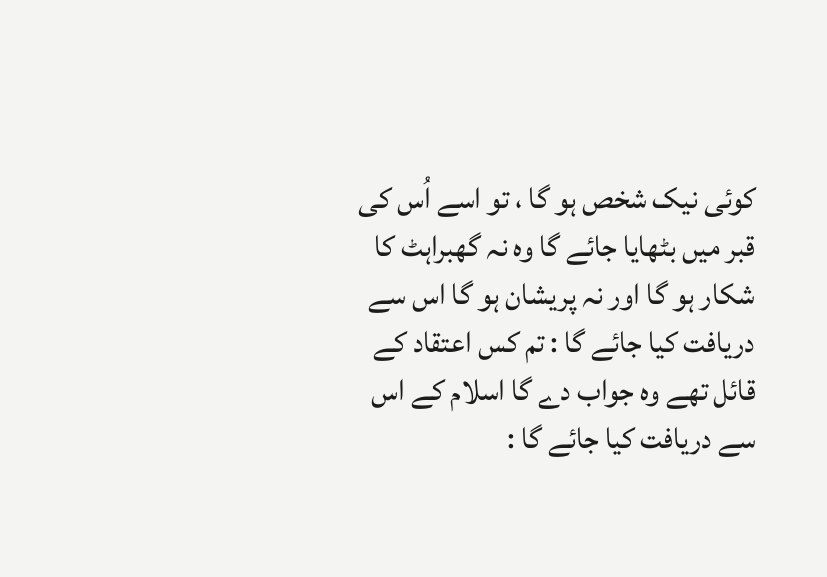کوئی نیک شخص ہو گا ، تو اسے اُس کی قبر میں بٹھایا جائے گا وہ نہ گھبراہٹ کا شکار ہو گا اور نہ پریشان ہو گا اس سے دریافت کیا جائے گا : تم کس اعتقاد کے قائل تھے وہ جواب دے گا اسلام کے اس سے دریافت کیا جائے گا :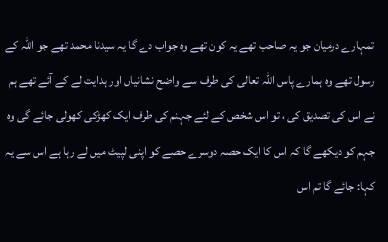تمہارے درمیان جو یہ صاحب تھے یہ کون تھے وہ جواب دے گا یہ سیدنا محمد تھے جو اللہ کے رسول تھے وہ ہمارے پاس اللہ تعالی کی طرف سے واضح نشانیاں اور ہدایت لے کے آئے تھے ہم نے اس کی تصدیق کی ، تو اس شخص کے لئے جہنم کی طرف ایک کھڑکی کھولی جائے گی وہ جہم کو دیکھے گا کہ اس کا ایک حصہ دوسرے حصے کو اپنی لپیٹ میں لے رہا ہے اس سے یہ کہا: جائے گا تم اس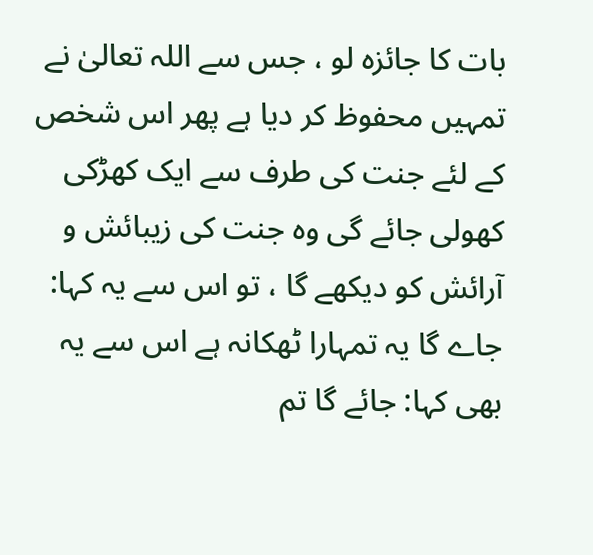بات کا جائزہ لو ، جس سے اللہ تعالیٰ نے تمہیں محفوظ کر دیا ہے پھر اس شخص کے لئے جنت کی طرف سے ایک کھڑکی کھولی جائے گی وہ جنت کی زیبائش و آرائش کو دیکھے گا ، تو اس سے یہ کہا: جاے گا یہ تمہارا ٹھکانہ ہے اس سے یہ بھی کہا: جائے گا تم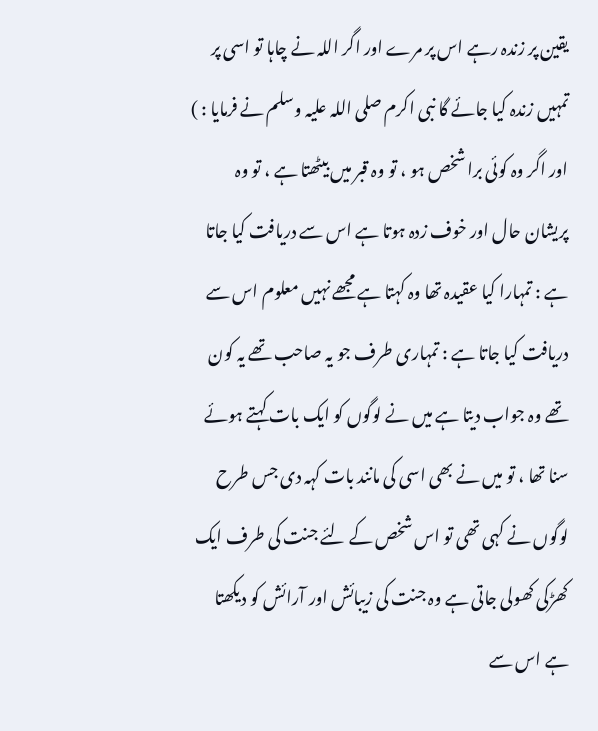یقین پر زندہ رہے اس پر مرے اور اگر اللہ نے چاہا تو اسی پر تمہیں زندہ کیا جائے گا نبی اکرم صلی اللہ علیہ وسلم نے فرمایا : ) اور اگر وہ کوئی برا شخص ہو ، تو وہ قبر میں بیٹھتا ہے ، تو وہ پریشان حال اور خوف زدہ ہوتا ہے اس سے دریافت کیا جاتا ہے : تمہارا کیا عقیدہ تھا وہ کہتا ہے مجھے نہیں معلوم اس سے دریافت کیا جاتا ہے : تمہاری طرف جو یہ صاحب تھے یہ کون تھے وہ جواب دیتا ہے میں نے لوگوں کو ایک بات کہتے ہوئے سنا تھا ، تو میں نے بھی اسی کی مانند بات کہہ دی جس طرح لوگوں نے کہی تھی تو اس شخص کے لئے جنت کی طرف ایک کھڑکی کھولی جاتی ہے وہ جنت کی زیبائش اور آرائش کو دیکھتا ہے اس سے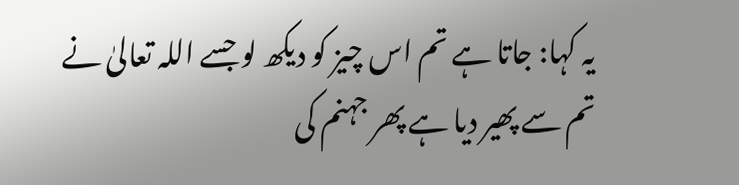یہ کہا: جاتا ہے تم اس چیز کو دیکھ لو جسے اللہ تعالیٰ نے تم سے پھیر دیا ہے پھر جہنم کی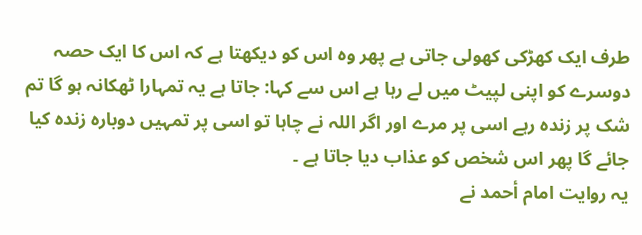طرف ایک کھڑکی کھولی جاتی ہے پھر وہ اس کو دیکھتا ہے کہ اس کا ایک حصہ دوسرے کو اپنی لپیٹ میں لے رہا ہے اس سے کہا: جاتا ہے یہ تمہارا ٹھکانہ ہو گا تم شک پر زندہ رہے اسی پر مرے اور اگر اللہ نے چاہا تو اسی پر تمہیں دوبارہ زندہ کیا جائے گا پھر اس شخص کو عذاب دیا جاتا ہے ۔
یہ روایت امام أحمد نے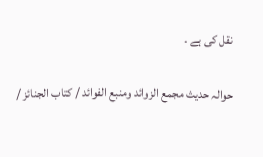نقل کی ہے ۔

حوالہ حدیث مجمع الزوائد ومنبع الفوائد / كتاب الجنائز /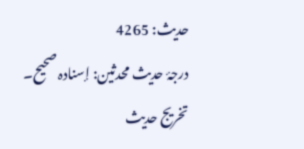حدیث: 4265
درجۂ حدیث محدثین: إسنادہ صحیح۔
تخریج حدیث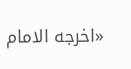«اخرجه الامام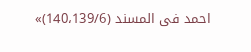احمد فى المسند (140،139/6)»